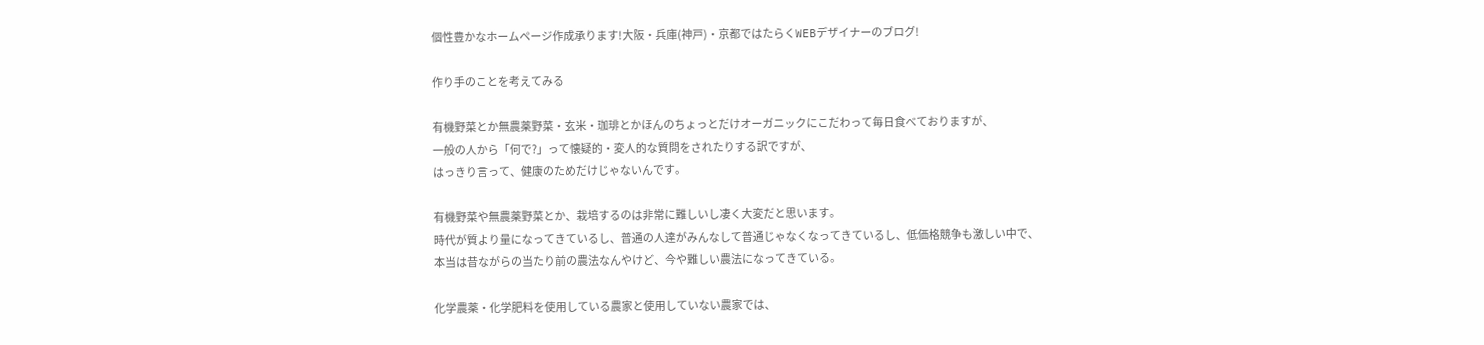個性豊かなホームページ作成承ります!大阪・兵庫(神戸)・京都ではたらくWEBデザイナーのブログ!

作り手のことを考えてみる

有機野菜とか無農薬野菜・玄米・珈琲とかほんのちょっとだけオーガニックにこだわって毎日食べておりますが、
一般の人から「何で?」って懐疑的・変人的な質問をされたりする訳ですが、
はっきり言って、健康のためだけじゃないんです。

有機野菜や無農薬野菜とか、栽培するのは非常に難しいし凄く大変だと思います。
時代が質より量になってきているし、普通の人達がみんなして普通じゃなくなってきているし、低価格競争も激しい中で、
本当は昔ながらの当たり前の農法なんやけど、今や難しい農法になってきている。

化学農薬・化学肥料を使用している農家と使用していない農家では、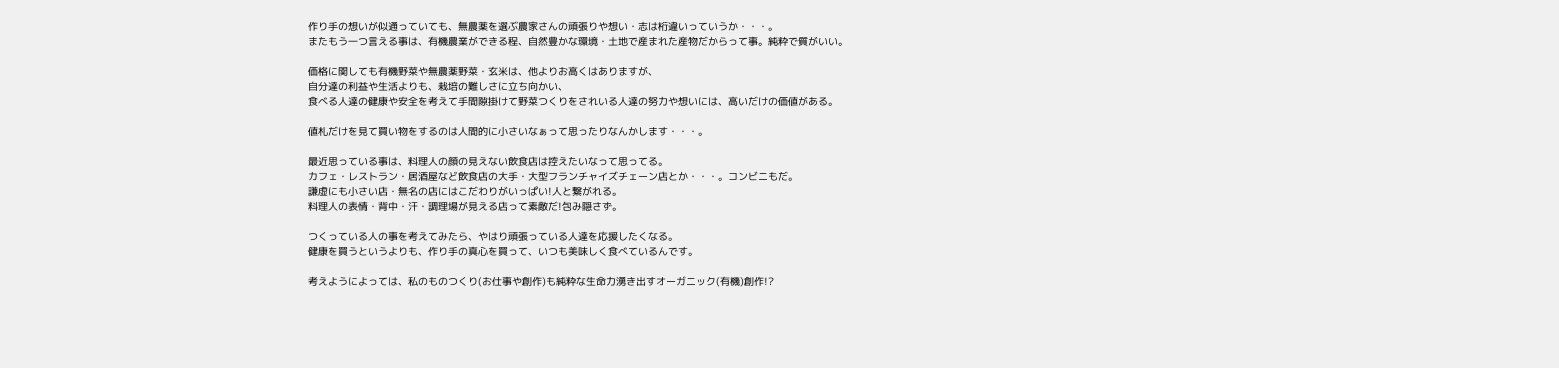作り手の想いが似通っていても、無農薬を選ぶ農家さんの頑張りや想い・志は桁違いっていうか・・・。
またもう一つ言える事は、有機農業ができる程、自然豊かな環境・土地で産まれた産物だからって事。純粋で質がいい。

価格に関しても有機野菜や無農薬野菜・玄米は、他よりお高くはありますが、
自分達の利益や生活よりも、栽培の難しさに立ち向かい、
食べる人達の健康や安全を考えて手間隙掛けて野菜つくりをされいる人達の努力や想いには、高いだけの価値がある。

値札だけを見て買い物をするのは人間的に小さいなぁって思ったりなんかします・・・。

最近思っている事は、料理人の顔の見えない飲食店は控えたいなって思ってる。
カフェ・レストラン・居酒屋など飲食店の大手・大型フランチャイズチェーン店とか・・・。コンビニもだ。
謙虚にも小さい店・無名の店にはこだわりがいっぱい!人と繋がれる。
料理人の表情・背中・汗・調理場が見える店って素敵だ!包み隠さず。

つくっている人の事を考えてみたら、やはり頑張っている人達を応援したくなる。
健康を買うというよりも、作り手の真心を買って、いつも美味しく食べているんです。

考えようによっては、私のものつくり(お仕事や創作)も純粋な生命力湧き出すオーガニック(有機)創作!?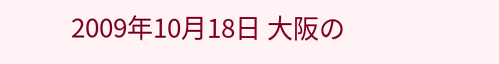2009年10月18日 大阪の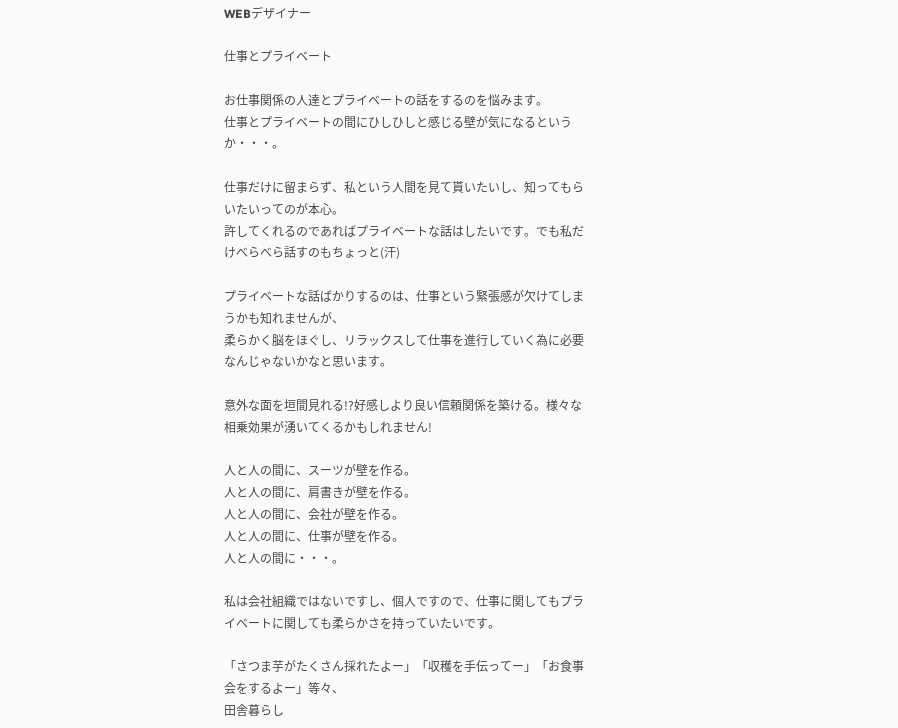WEBデザイナー

仕事とプライベート

お仕事関係の人達とプライベートの話をするのを悩みます。
仕事とプライベートの間にひしひしと感じる壁が気になるというか・・・。

仕事だけに留まらず、私という人間を見て貰いたいし、知ってもらいたいってのが本心。
許してくれるのであればプライベートな話はしたいです。でも私だけべらべら話すのもちょっと(汗)

プライベートな話ばかりするのは、仕事という緊張感が欠けてしまうかも知れませんが、
柔らかく脳をほぐし、リラックスして仕事を進行していく為に必要なんじゃないかなと思います。

意外な面を垣間見れる!?好感しより良い信頼関係を築ける。様々な相乗効果が湧いてくるかもしれません!

人と人の間に、スーツが壁を作る。
人と人の間に、肩書きが壁を作る。
人と人の間に、会社が壁を作る。
人と人の間に、仕事が壁を作る。
人と人の間に・・・。

私は会社組織ではないですし、個人ですので、仕事に関してもプライベートに関しても柔らかさを持っていたいです。

「さつま芋がたくさん採れたよー」「収穫を手伝ってー」「お食事会をするよー」等々、
田舎暮らし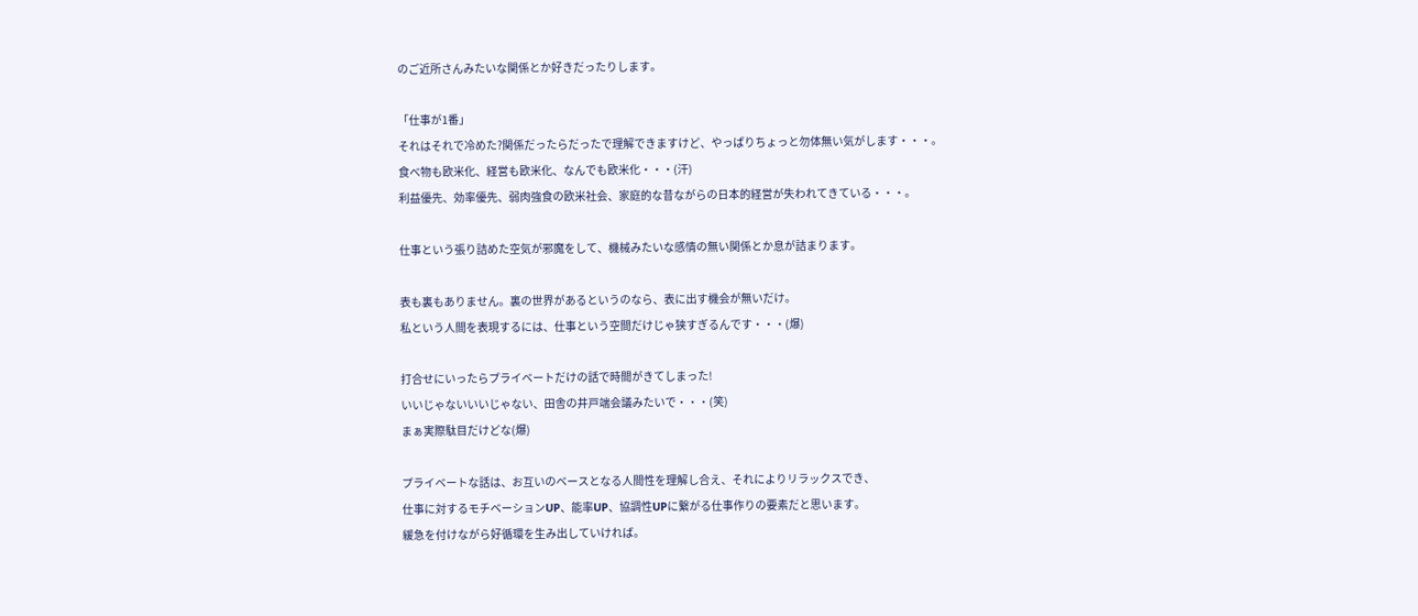のご近所さんみたいな関係とか好きだったりします。

「仕事が1番」
それはそれで冷めた?関係だったらだったで理解できますけど、やっぱりちょっと勿体無い気がします・・・。
食べ物も欧米化、経営も欧米化、なんでも欧米化・・・(汗)
利益優先、効率優先、弱肉強食の欧米社会、家庭的な昔ながらの日本的経営が失われてきている・・・。

仕事という張り詰めた空気が邪魔をして、機械みたいな感情の無い関係とか息が詰まります。

表も裏もありません。裏の世界があるというのなら、表に出す機会が無いだけ。
私という人間を表現するには、仕事という空間だけじゃ狭すぎるんです・・・(爆)

打合せにいったらプライベートだけの話で時間がきてしまった!
いいじゃないいいじゃない、田舎の井戸端会議みたいで・・・(笑)
まぁ実際駄目だけどな(爆)

プライベートな話は、お互いのベースとなる人間性を理解し合え、それによりリラックスでき、
仕事に対するモチベーションUP、能率UP、協調性UPに繋がる仕事作りの要素だと思います。
緩急を付けながら好循環を生み出していければ。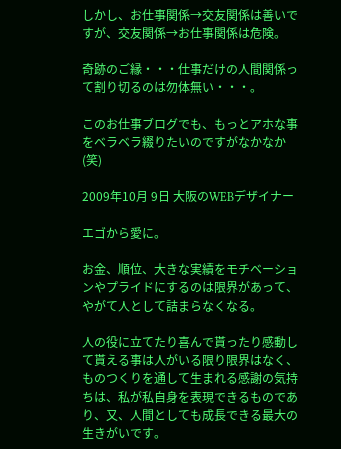しかし、お仕事関係→交友関係は善いですが、交友関係→お仕事関係は危険。

奇跡のご縁・・・仕事だけの人間関係って割り切るのは勿体無い・・・。

このお仕事ブログでも、もっとアホな事をベラベラ綴りたいのですがなかなか(笑)

2009年10月 9日 大阪のWEBデザイナー

エゴから愛に。

お金、順位、大きな実績をモチベーションやプライドにするのは限界があって、やがて人として詰まらなくなる。

人の役に立てたり喜んで貰ったり感動して貰える事は人がいる限り限界はなく、ものつくりを通して生まれる感謝の気持ちは、私が私自身を表現できるものであり、又、人間としても成長できる最大の生きがいです。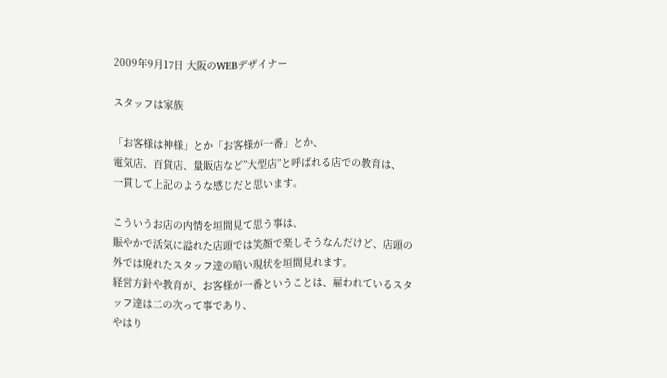2009年9月17日 大阪のWEBデザイナー

スタッフは家族

「お客様は神様」とか「お客様が一番」とか、
電気店、百貨店、量販店など”大型店”と呼ばれる店での教育は、
一貫して上記のような感じだと思います。

こういうお店の内情を垣間見て思う事は、
賑やかで活気に溢れた店頭では笑顔で楽しそうなんだけど、店頭の外では廃れたスタッフ達の暗い現状を垣間見れます。
経営方針や教育が、お客様が一番ということは、雇われているスタッフ達は二の次って事であり、
やはり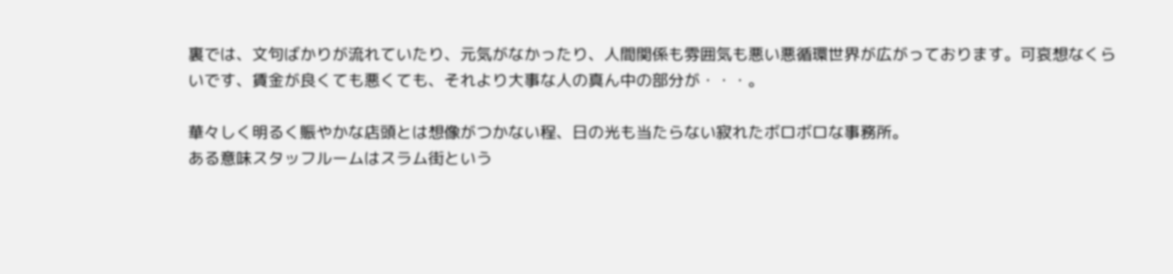裏では、文句ばかりが流れていたり、元気がなかったり、人間関係も雰囲気も悪い悪循環世界が広がっております。可哀想なくらいです、賃金が良くても悪くても、それより大事な人の真ん中の部分が・・・。

華々しく明るく賑やかな店頭とは想像がつかない程、日の光も当たらない寂れたボロボロな事務所。
ある意味スタッフルームはスラム街という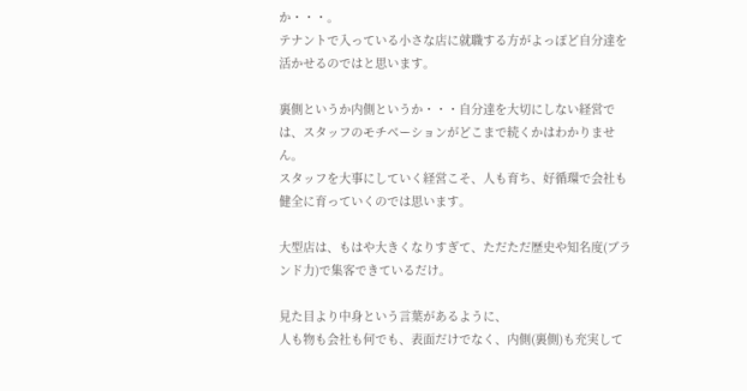か・・・。
テナントで入っている小さな店に就職する方がよっぽど自分達を活かせるのではと思います。

裏側というか内側というか・・・自分達を大切にしない経営では、スタッフのモチベーションがどこまで続くかはわかりません。
スタッフを大事にしていく経営こそ、人も育ち、好循環で会社も健全に育っていくのでは思います。

大型店は、もはや大きくなりすぎて、ただただ歴史や知名度(ブランド力)で集客できているだけ。

見た目より中身という言葉があるように、
人も物も会社も何でも、表面だけでなく、内側(裏側)も充実して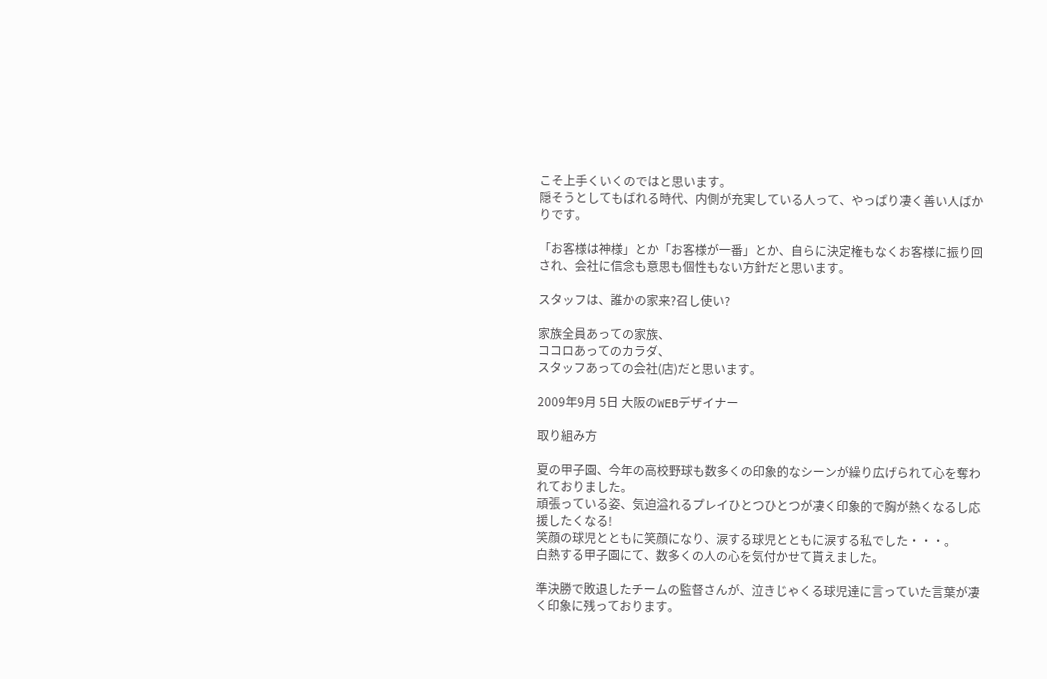こそ上手くいくのではと思います。
隠そうとしてもばれる時代、内側が充実している人って、やっぱり凄く善い人ばかりです。

「お客様は神様」とか「お客様が一番」とか、自らに決定権もなくお客様に振り回され、会社に信念も意思も個性もない方針だと思います。

スタッフは、誰かの家来?召し使い?

家族全員あっての家族、
ココロあってのカラダ、
スタッフあっての会社(店)だと思います。

2009年9月 5日 大阪のWEBデザイナー

取り組み方

夏の甲子園、今年の高校野球も数多くの印象的なシーンが繰り広げられて心を奪われておりました。
頑張っている姿、気迫溢れるプレイひとつひとつが凄く印象的で胸が熱くなるし応援したくなる!
笑顔の球児とともに笑顔になり、涙する球児とともに涙する私でした・・・。
白熱する甲子園にて、数多くの人の心を気付かせて貰えました。

準決勝で敗退したチームの監督さんが、泣きじゃくる球児達に言っていた言葉が凄く印象に残っております。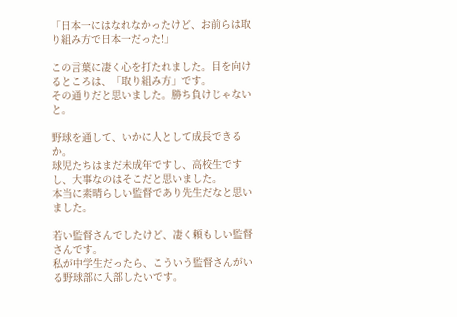「日本一にはなれなかったけど、お前らは取り組み方で日本一だった!」

この言葉に凄く心を打たれました。目を向けるところは、「取り組み方」です。
その通りだと思いました。勝ち負けじゃないと。

野球を通して、いかに人として成長できるか。
球児たちはまだ未成年ですし、高校生ですし、大事なのはそこだと思いました。
本当に素晴らしい監督であり先生だなと思いました。

若い監督さんでしたけど、凄く頼もしい監督さんです。
私が中学生だったら、こういう監督さんがいる野球部に入部したいです。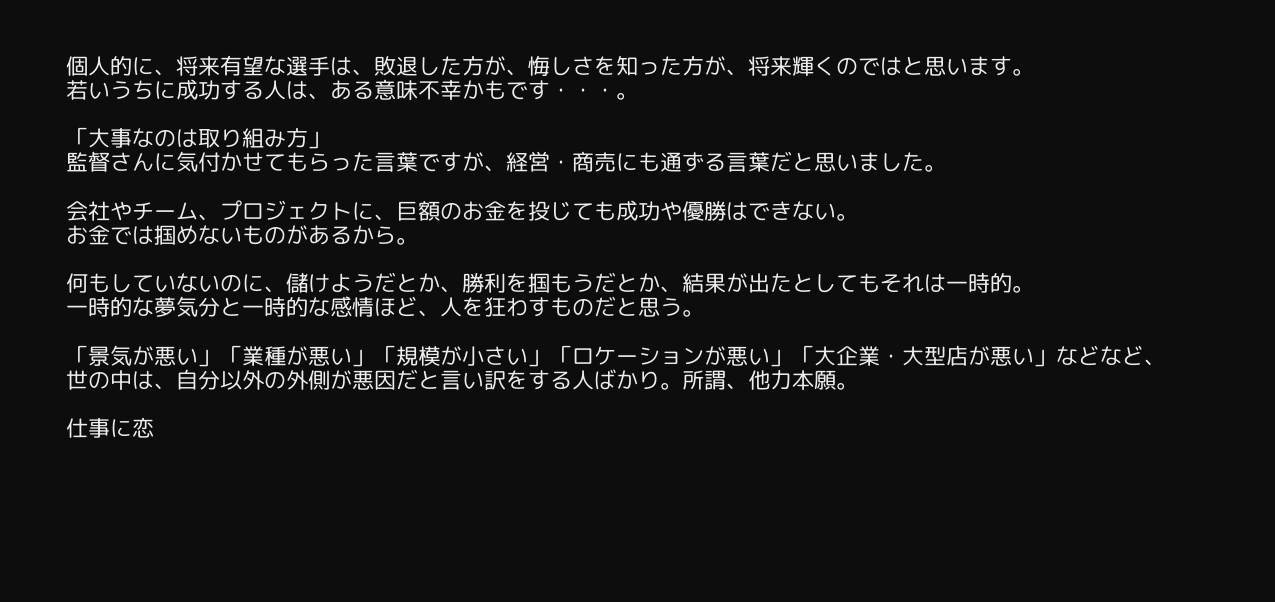個人的に、将来有望な選手は、敗退した方が、悔しさを知った方が、将来輝くのではと思います。
若いうちに成功する人は、ある意味不幸かもです・・・。

「大事なのは取り組み方」
監督さんに気付かせてもらった言葉ですが、経営・商売にも通ずる言葉だと思いました。

会社やチーム、プロジェクトに、巨額のお金を投じても成功や優勝はできない。
お金では掴めないものがあるから。

何もしていないのに、儲けようだとか、勝利を掴もうだとか、結果が出たとしてもそれは一時的。
一時的な夢気分と一時的な感情ほど、人を狂わすものだと思う。

「景気が悪い」「業種が悪い」「規模が小さい」「ロケーションが悪い」「大企業・大型店が悪い」などなど、
世の中は、自分以外の外側が悪因だと言い訳をする人ばかり。所謂、他力本願。

仕事に恋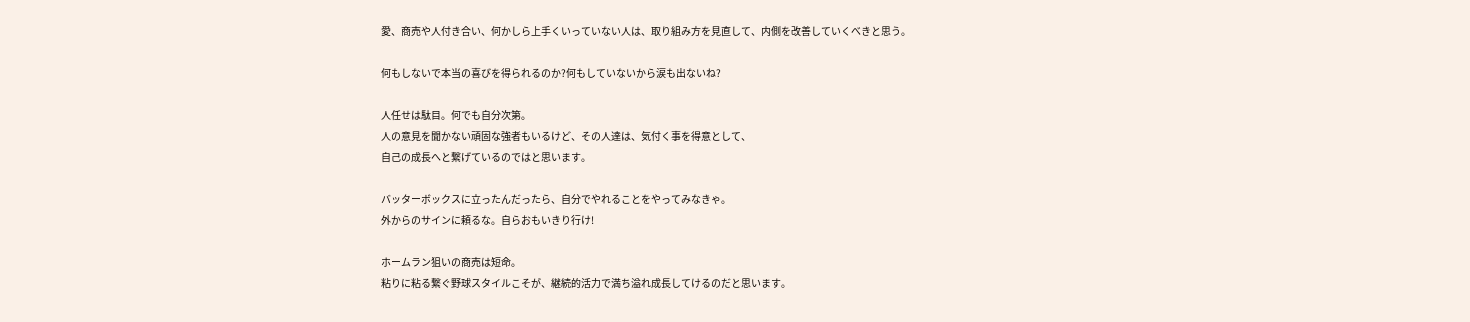愛、商売や人付き合い、何かしら上手くいっていない人は、取り組み方を見直して、内側を改善していくべきと思う。

何もしないで本当の喜びを得られるのか?何もしていないから涙も出ないね?

人任せは駄目。何でも自分次第。
人の意見を聞かない頑固な強者もいるけど、その人達は、気付く事を得意として、
自己の成長へと繋げているのではと思います。

バッターボックスに立ったんだったら、自分でやれることをやってみなきゃ。
外からのサインに頼るな。自らおもいきり行け!

ホームラン狙いの商売は短命。
粘りに粘る繋ぐ野球スタイルこそが、継続的活力で満ち溢れ成長してけるのだと思います。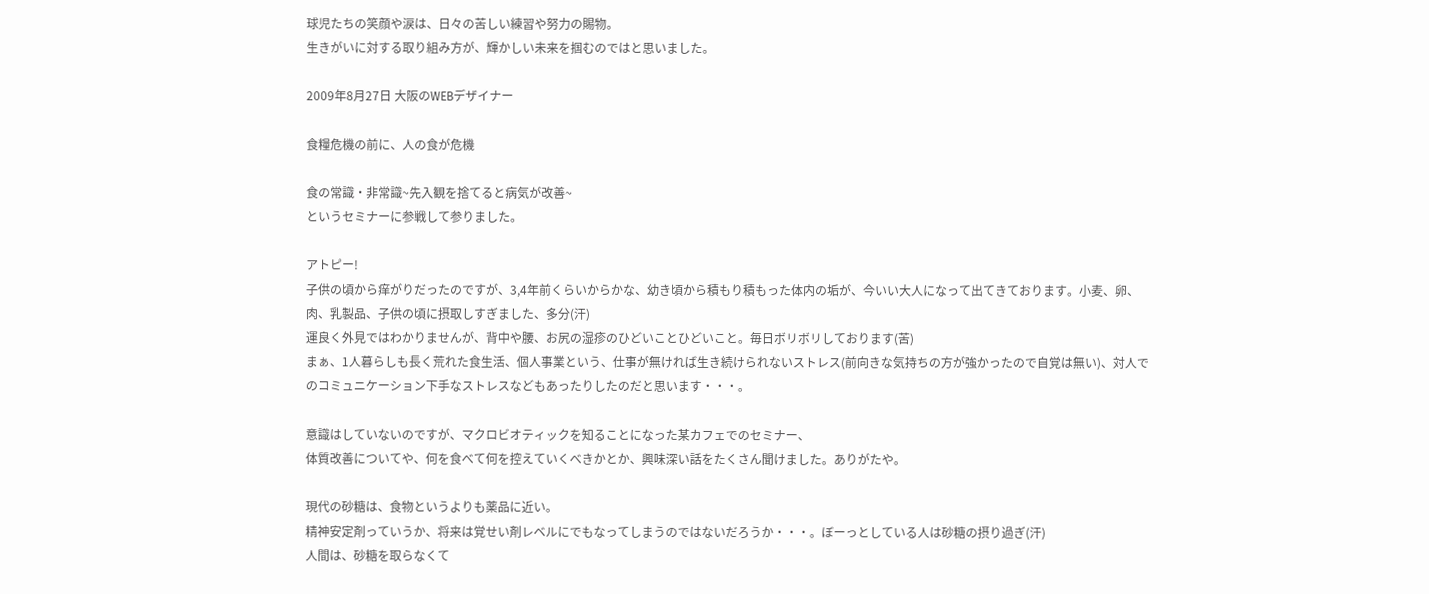球児たちの笑顔や涙は、日々の苦しい練習や努力の賜物。
生きがいに対する取り組み方が、輝かしい未来を掴むのではと思いました。

2009年8月27日 大阪のWEBデザイナー

食糧危機の前に、人の食が危機

食の常識・非常識~先入観を捨てると病気が改善~
というセミナーに参戦して参りました。

アトピー!
子供の頃から痒がりだったのですが、3,4年前くらいからかな、幼き頃から積もり積もった体内の垢が、今いい大人になって出てきております。小麦、卵、肉、乳製品、子供の頃に摂取しすぎました、多分(汗)
運良く外見ではわかりませんが、背中や腰、お尻の湿疹のひどいことひどいこと。毎日ボリボリしております(苦)
まぁ、1人暮らしも長く荒れた食生活、個人事業という、仕事が無ければ生き続けられないストレス(前向きな気持ちの方が強かったので自覚は無い)、対人でのコミュニケーション下手なストレスなどもあったりしたのだと思います・・・。

意識はしていないのですが、マクロビオティックを知ることになった某カフェでのセミナー、
体質改善についてや、何を食べて何を控えていくべきかとか、興味深い話をたくさん聞けました。ありがたや。

現代の砂糖は、食物というよりも薬品に近い。
精神安定剤っていうか、将来は覚せい剤レベルにでもなってしまうのではないだろうか・・・。ぼーっとしている人は砂糖の摂り過ぎ(汗)
人間は、砂糖を取らなくて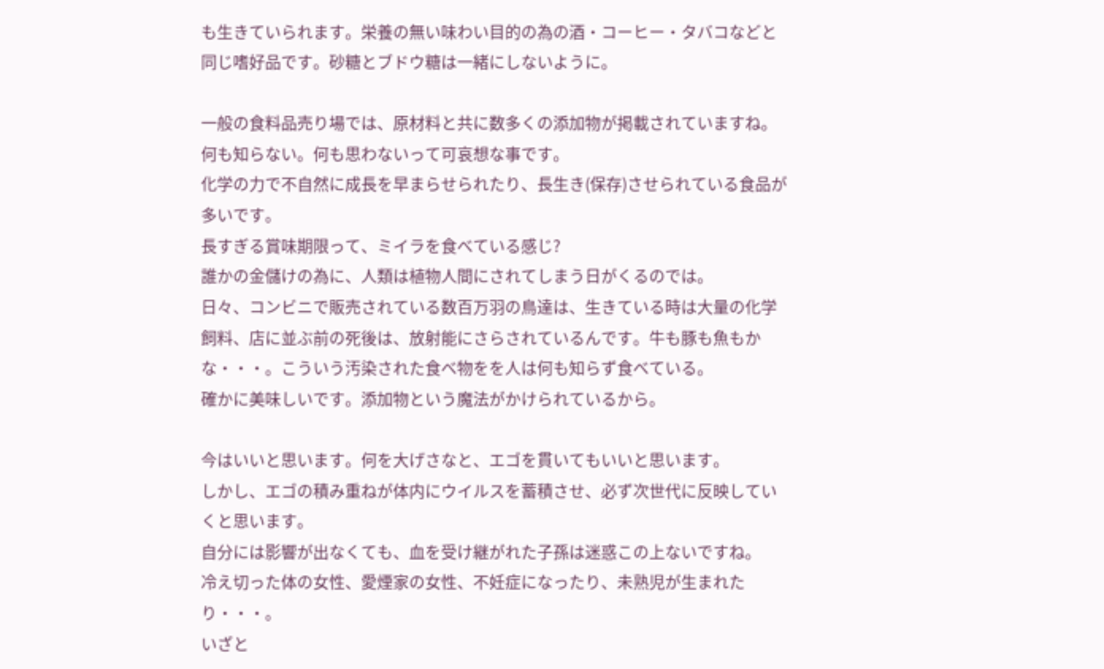も生きていられます。栄養の無い味わい目的の為の酒・コーヒー・タバコなどと同じ嗜好品です。砂糖とブドウ糖は一緒にしないように。

一般の食料品売り場では、原材料と共に数多くの添加物が掲載されていますね。
何も知らない。何も思わないって可哀想な事です。
化学の力で不自然に成長を早まらせられたり、長生き(保存)させられている食品が多いです。
長すぎる賞味期限って、ミイラを食べている感じ?
誰かの金儲けの為に、人類は植物人間にされてしまう日がくるのでは。
日々、コンビニで販売されている数百万羽の鳥達は、生きている時は大量の化学飼料、店に並ぶ前の死後は、放射能にさらされているんです。牛も豚も魚もかな・・・。こういう汚染された食べ物をを人は何も知らず食べている。
確かに美味しいです。添加物という魔法がかけられているから。

今はいいと思います。何を大げさなと、エゴを貫いてもいいと思います。
しかし、エゴの積み重ねが体内にウイルスを蓄積させ、必ず次世代に反映していくと思います。
自分には影響が出なくても、血を受け継がれた子孫は迷惑この上ないですね。
冷え切った体の女性、愛煙家の女性、不妊症になったり、未熟児が生まれたり・・・。
いざと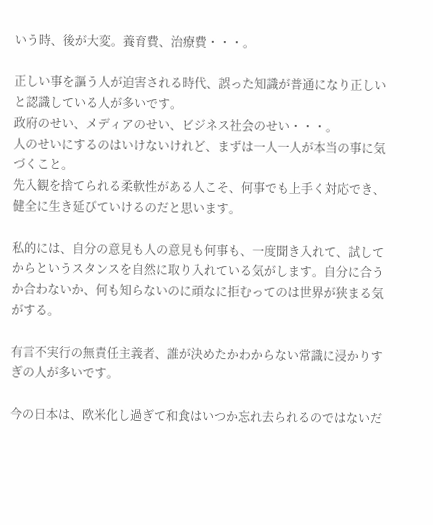いう時、後が大変。養育費、治療費・・・。

正しい事を謳う人が迫害される時代、誤った知識が普通になり正しいと認識している人が多いです。
政府のせい、メディアのせい、ビジネス社会のせい・・・。
人のせいにするのはいけないけれど、まずは一人一人が本当の事に気づくこと。
先入観を捨てられる柔軟性がある人こそ、何事でも上手く対応でき、健全に生き延びていけるのだと思います。

私的には、自分の意見も人の意見も何事も、一度聞き入れて、試してからというスタンスを自然に取り入れている気がします。自分に合うか合わないか、何も知らないのに頑なに拒むってのは世界が狭まる気がする。

有言不実行の無責任主義者、誰が決めたかわからない常識に浸かりすぎの人が多いです。

今の日本は、欧米化し過ぎて和食はいつか忘れ去られるのではないだ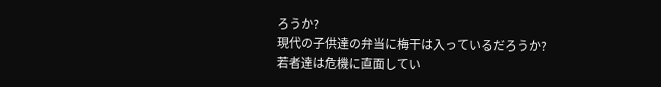ろうか?
現代の子供達の弁当に梅干は入っているだろうか?
若者達は危機に直面してい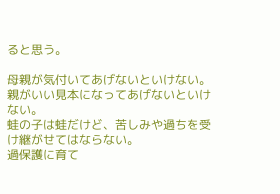ると思う。

母親が気付いてあげないといけない。親がいい見本になってあげないといけない。
蛙の子は蛙だけど、苦しみや過ちを受け継がせてはならない。
過保護に育て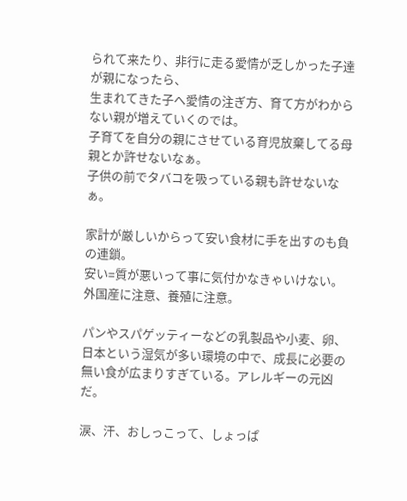られて来たり、非行に走る愛情が乏しかった子達が親になったら、
生まれてきた子へ愛情の注ぎ方、育て方がわからない親が増えていくのでは。
子育てを自分の親にさせている育児放棄してる母親とか許せないなぁ。
子供の前でタバコを吸っている親も許せないなぁ。

家計が厳しいからって安い食材に手を出すのも負の連鎖。
安い=質が悪いって事に気付かなきゃいけない。外国産に注意、養殖に注意。

パンやスパゲッティーなどの乳製品や小麦、卵、日本という湿気が多い環境の中で、成長に必要の無い食が広まりすぎている。アレルギーの元凶だ。

涙、汗、おしっこって、しょっぱ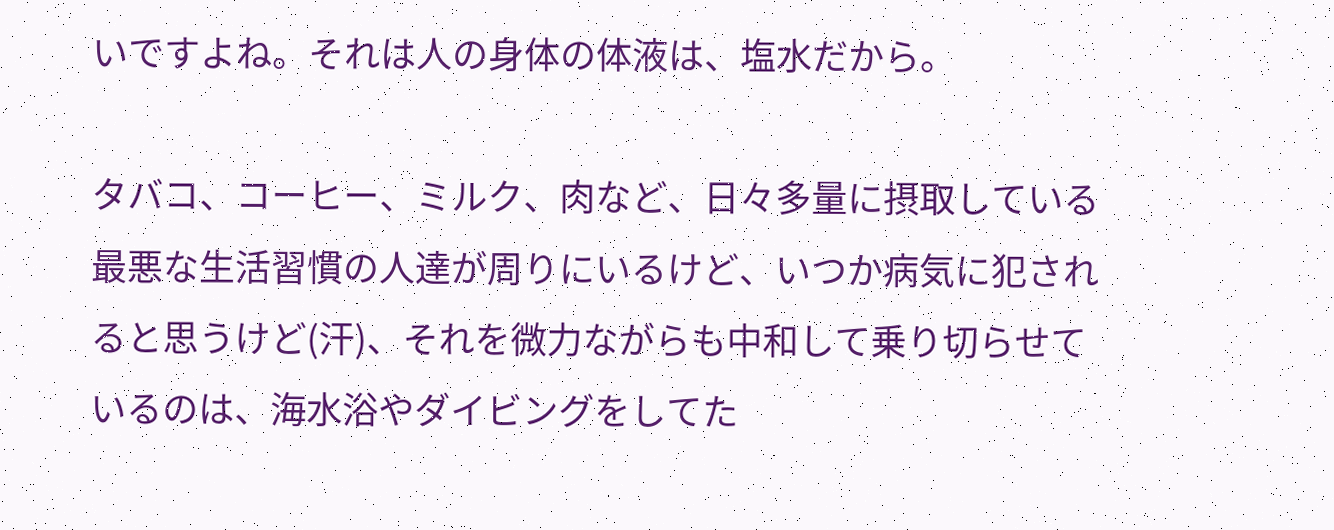いですよね。それは人の身体の体液は、塩水だから。

タバコ、コーヒー、ミルク、肉など、日々多量に摂取している最悪な生活習慣の人達が周りにいるけど、いつか病気に犯されると思うけど(汗)、それを微力ながらも中和して乗り切らせているのは、海水浴やダイビングをしてた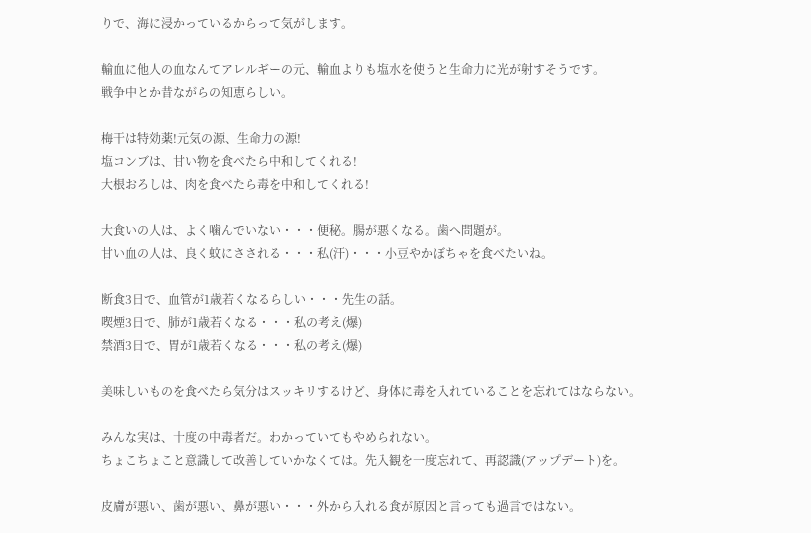りで、海に浸かっているからって気がします。

輸血に他人の血なんてアレルギーの元、輸血よりも塩水を使うと生命力に光が射すそうです。
戦争中とか昔ながらの知恵らしい。

梅干は特効薬!元気の源、生命力の源!
塩コンブは、甘い物を食べたら中和してくれる!
大根おろしは、肉を食べたら毒を中和してくれる!

大食いの人は、よく噛んでいない・・・便秘。腸が悪くなる。歯へ問題が。
甘い血の人は、良く蚊にさされる・・・私(汗)・・・小豆やかぼちゃを食べたいね。

断食3日で、血管が1歳若くなるらしい・・・先生の話。
喫煙3日で、肺が1歳若くなる・・・私の考え(爆)
禁酒3日で、胃が1歳若くなる・・・私の考え(爆)

美味しいものを食べたら気分はスッキリするけど、身体に毒を入れていることを忘れてはならない。

みんな実は、十度の中毒者だ。わかっていてもやめられない。
ちょこちょこと意識して改善していかなくては。先入観を一度忘れて、再認識(アップデート)を。

皮膚が悪い、歯が悪い、鼻が悪い・・・外から入れる食が原因と言っても過言ではない。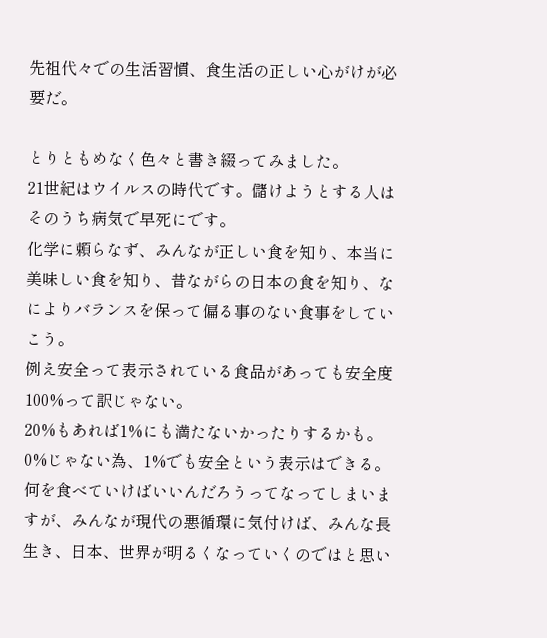先祖代々での生活習慣、食生活の正しい心がけが必要だ。

とりともめなく色々と書き綴ってみました。
21世紀はウイルスの時代です。儲けようとする人はそのうち病気で早死にです。
化学に頼らなず、みんなが正しい食を知り、本当に美味しい食を知り、昔ながらの日本の食を知り、なによりバランスを保って偏る事のない食事をしていこう。
例え安全って表示されている食品があっても安全度100%って訳じゃない。
20%もあれば1%にも満たないかったりするかも。0%じゃない為、1%でも安全という表示はできる。
何を食べていけばいいんだろうってなってしまいますが、みんなが現代の悪循環に気付けば、みんな長生き、日本、世界が明るくなっていくのではと思い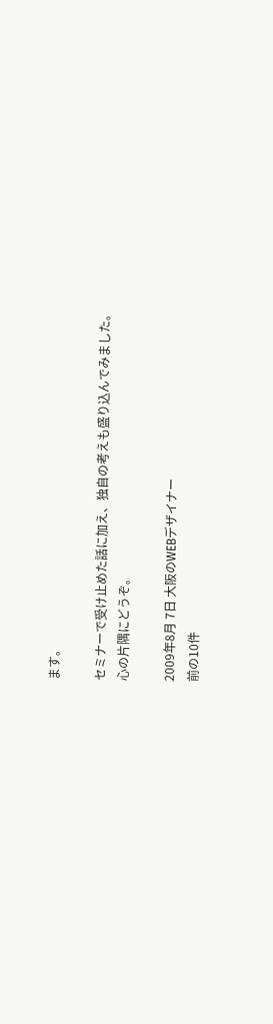ます。

セミナーで受け止めた話に加え、独自の考えも盛り込んでみました。
心の片隅にどうぞ。

2009年8月 7日 大阪のWEBデザイナー
前の10件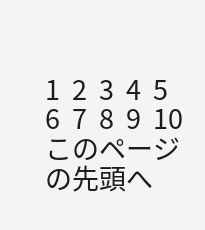1  2  3  4  5  6  7  8  9  10
このページの先頭へ